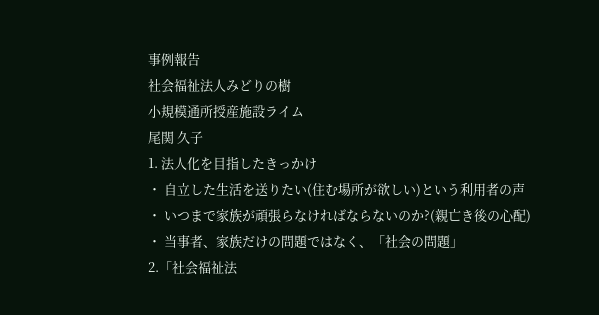事例報告
社会福祉法人みどりの樹
小規模通所授産施設ライム
尾関 久子
1. 法人化を目指したきっかけ
・ 自立した生活を送りたい(住む場所が欲しい)という利用者の声
・ いつまで家族が頑張らなければならないのか?(親亡き後の心配)
・ 当事者、家族だけの問題ではなく、「社会の問題」
2.「社会福祉法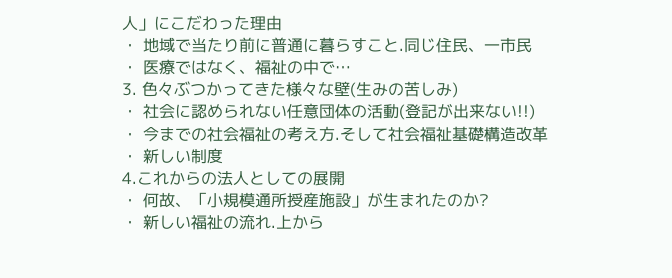人」にこだわった理由
・ 地域で当たり前に普通に暮らすこと.同じ住民、一市民
・ 医療ではなく、福祉の中で…
3. 色々ぶつかってきた様々な壁(生みの苦しみ)
・ 社会に認められない任意団体の活動(登記が出来ない!!)
・ 今までの社会福祉の考え方.そして社会福祉基礎構造改革
・ 新しい制度
4.これからの法人としての展開
・ 何故、「小規模通所授産施設」が生まれたのか?
・ 新しい福祉の流れ.上から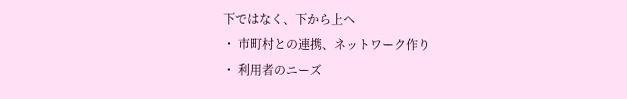下ではなく、下から上へ
・ 市町村との連携、ネットワーク作り
・ 利用者のニーズ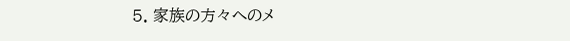5. 家族の方々へのメ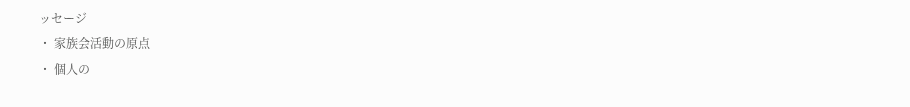ッセージ
・ 家族会活動の原点
・ 個人の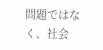問題ではなく、社会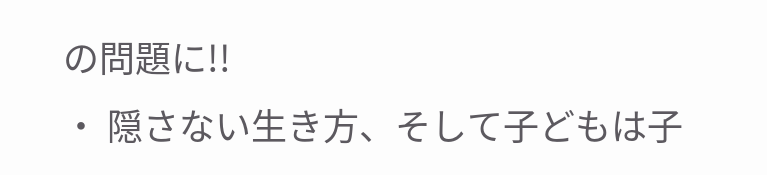の問題に!!
・ 隠さない生き方、そして子どもは子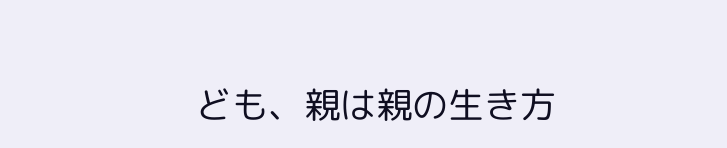ども、親は親の生き方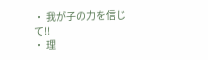・ 我が子の力を信じて!!
・ 理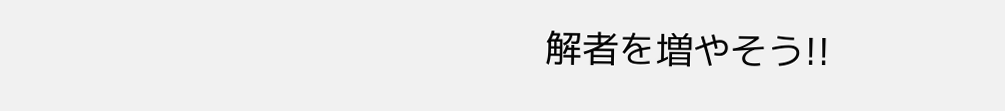解者を増やそう!!